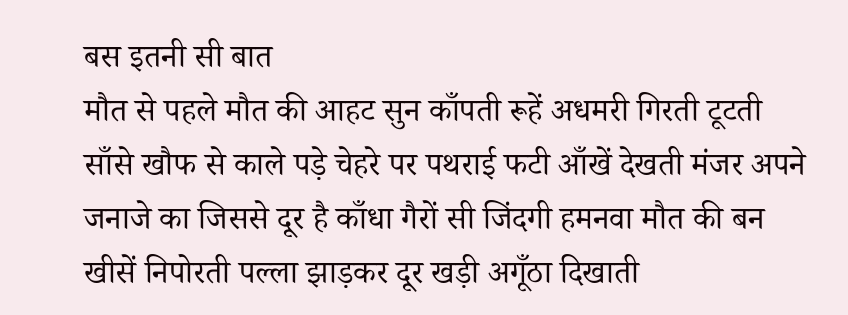बस इतनी सी बात
मौत से पहले मौत की आहट सुन काँपती रूहें अधमरी गिरती टूटती साँसे खौफ से काले पड़े चेहरे पर पथराई फटी आँखें देखती मंजर अपने जनाजे का जिससे दूर है काँधा गैरों सी जिंदगी हमनवा मौत की बन खीसें निपोरती पल्ला झाड़कर दूर खड़ी अगूँठा दिखाती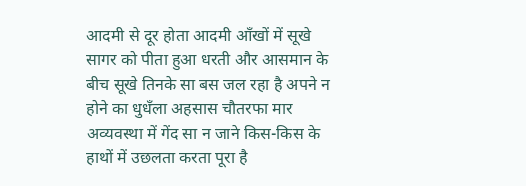आदमी से दूर होता आदमी आँखों में सूखे सागर को पीता हुआ धरती और आसमान के बीच सूखे तिनके सा बस जल रहा है अपने न होने का धुधँला अहसास चौतरफा मार अव्यवस्था में गेंद सा न जाने किस-किस के हाथों में उछलता करता पूरा है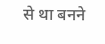से था बनने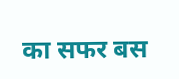का सफर बस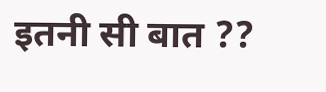इतनी सी बात ??